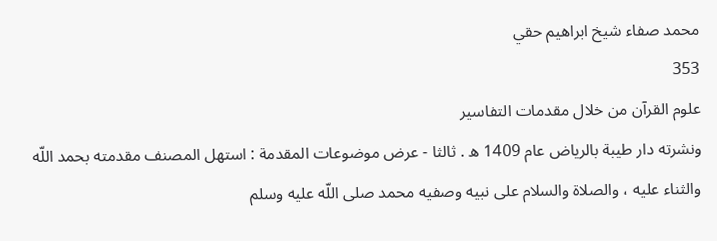محمد صفاء شيخ ابراهيم حقي
353
علوم القرآن من خلال مقدمات التفاسير
ونشرته دار طيبة بالرياض عام 1409 ه . ثالثا - عرض موضوعات المقدمة : استهل المصنف مقدمته بحمد اللّه والثناء عليه ، والصلاة والسلام على نبيه وصفيه محمد صلى اللّه عليه وسلم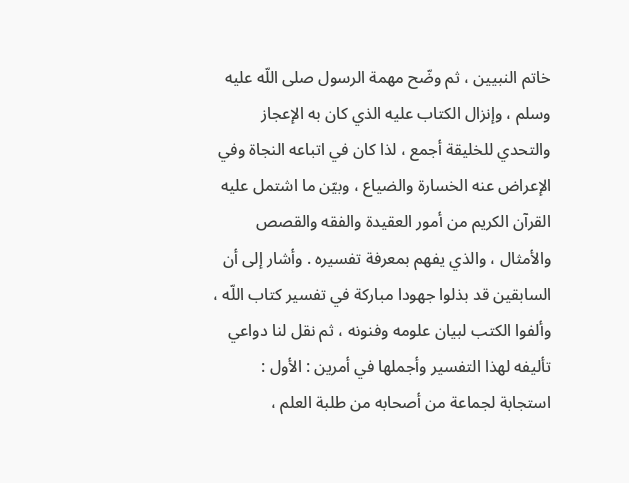خاتم النبيين ، ثم وضّح مهمة الرسول صلى اللّه عليه وسلم ، وإنزال الكتاب عليه الذي كان به الإعجاز والتحدي للخليقة أجمع ، لذا كان في اتباعه النجاة وفي الإعراض عنه الخسارة والضياع ، وبيّن ما اشتمل عليه القرآن الكريم من أمور العقيدة والفقه والقصص والأمثال ، والذي يفهم بمعرفة تفسيره . وأشار إلى أن السابقين قد بذلوا جهودا مباركة في تفسير كتاب اللّه ، وألفوا الكتب لبيان علومه وفنونه ، ثم نقل لنا دواعي تأليفه لهذا التفسير وأجملها في أمرين : الأول : استجابة لجماعة من أصحابه من طلبة العلم ،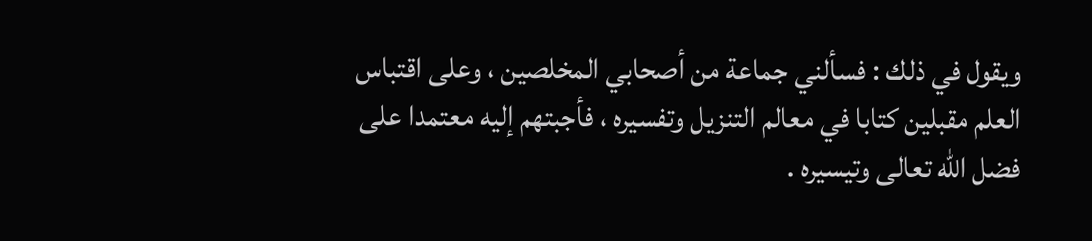ويقول في ذلك : فسألني جماعة من أصحابي المخلصين ، وعلى اقتباس العلم مقبلين كتابا في معالم التنزيل وتفسيره ، فأجبتهم إليه معتمدا على فضل اللّه تعالى وتيسيره .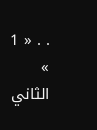. . « 1 » الثاني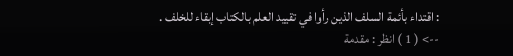: اقتداء بأئمة السلف الذين رأوا في تقييد العلم بالكتاب إبقاء للخلف .
--> ( 1 ) انظر : مقدمة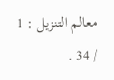معالم التنزيل : 1 / 34 .